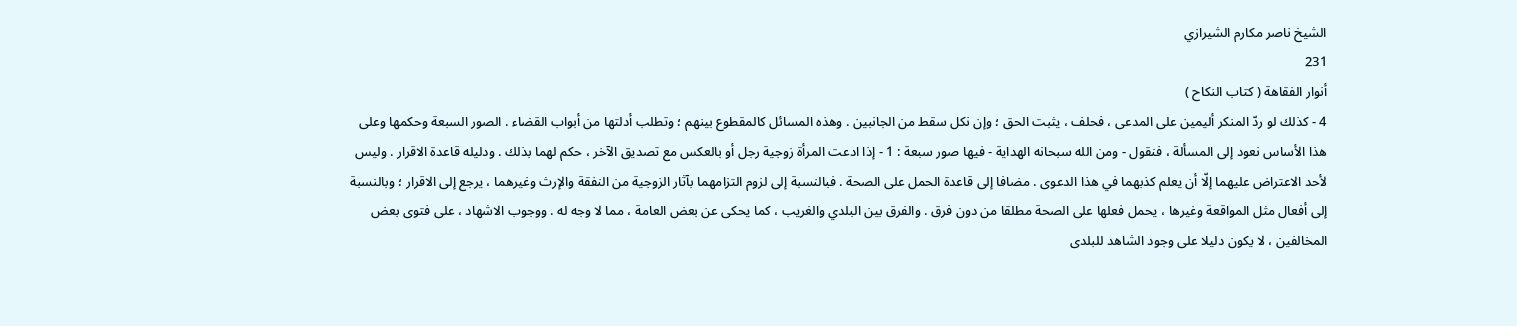الشيخ ناصر مكارم الشيرازي
231
أنوار الفقاهة ( كتاب النكاح )
4 - كذلك لو ردّ المنكر أليمين على المدعى ، فحلف ، يثبت الحق ؛ وإن نكل سقط من الجانبين . وهذه المسائل كالمقطوع بينهم ؛ وتطلب أدلتها من أبواب القضاء . الصور السبعة وحكمها وعلى هذا الأساس نعود إلى المسألة ، فنقول - ومن الله سبحانه الهداية - فيها صور سبعة : 1 - إذا ادعت المرأة زوجية رجل أو بالعكس مع تصديق الآخر ، حكم لهما بذلك . ودليله قاعدة الاقرار . وليس لأحد الاعتراض عليهما إلّا أن يعلم كذبهما في هذا الدعوى . مضافا إلى قاعدة الحمل على الصحة . فبالنسبة إلى لزوم التزامهما بآثار الزوجية من النفقة والإرث وغيرهما ، يرجع إلى الاقرار ؛ وبالنسبة إلى أفعال مثل المواقعة وغيرها ، يحمل فعلها على الصحة مطلقا من دون فرق . والفرق بين البلدي والغريب ، كما يحكى عن بعض العامة ، مما لا وجه له . ووجوب الاشهاد ، على فتوى بعض المخالفين ، لا يكون دليلا على وجود الشاهد للبلدى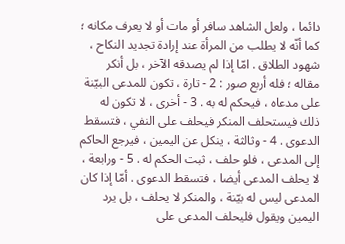دائما ، ولعل الشاهد سافر أو مات أو لا يعرف مكانه ؛ كما أنّه لا يطلب من المرأة عند إرادة تجديد النكاح ، شهود الطلاق . امّا إذا لم يصدقه الآخر ، بل أنكر مقاله ؛ فله أربع صور : 2 - تارة ، تكون للمدعى البيّنة على مدعاه ، فيحكم له به . 3 - أخرى ، لا تكون له ذلك فيستحلف المنكر فيحلف على النفي ، فتسقط الدعوى . 4 - وثالثة ، ينكل عن اليمين ، فيرجع الحاكم إلى المدعى ، فلو حلف ، ثبت الحكم له . 5 - ورابعة ، لا يحلف المدعى أيضا ، فتسقط الدعوى . أمّا إذا كان المدعى ليس له بيّنة ، والمنكر لا يحلف ، بل يرد اليمين ويقول فليحلف المدعى على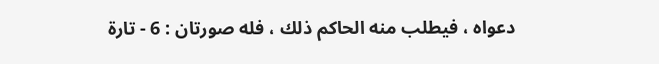دعواه ، فيطلب منه الحاكم ذلك ، فله صورتان : 6 - تارة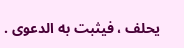يحلف ، فيثبت به الدعوى .